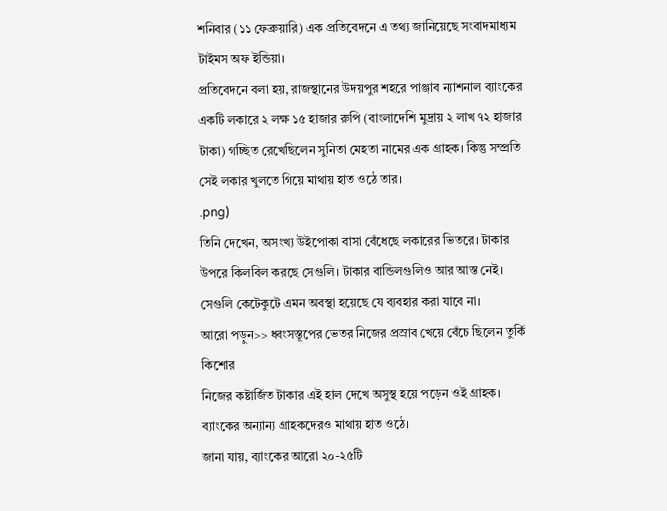শনিবার (১১ ফেব্রুয়ারি) এক প্রতিবেদনে এ তথ্য জানিয়েছে সংবাদমাধ্যম টাইমস অফ ইন্ডিয়া।
প্রতিবেদনে বলা হয়, রাজস্থানের উদয়পুর শহরে পাঞ্জাব ন্যাশনাল ব্যাংকের একটি লকারে ২ লক্ষ ১৫ হাজার রুপি (বাংলাদেশি মুদ্রায় ২ লাখ ৭২ হাজার টাকা) গচ্ছিত রেখেছিলেন সুনিতা মেহতা নামের এক গ্রাহক। কিন্তু সম্প্রতি সেই লকার খুলতে গিয়ে মাথায় হাত ওঠে তার।
.png)
তিনি দেখেন, অসংখ্য উইপোকা বাসা বেঁধেছে লকারের ভিতরে। টাকার উপরে কিলবিল করছে সেগুলি। টাকার বান্ডিলগুলিও আর আস্ত নেই। সেগুলি কেটেকুটে এমন অবস্থা হয়েছে যে ব্যবহার করা যাবে না।
আরো পড়ুন>> ধ্বংসস্তূপের ভেতর নিজের প্রস্রাব খেয়ে বেঁচে ছিলেন তুর্কি কিশোর
নিজের কষ্টার্জিত টাকার এই হাল দেখে অসুস্থ হয়ে পড়েন ওই গ্রাহক। ব্যাংকের অন্যান্য গ্রাহকদেরও মাথায় হাত ওঠে।
জানা যায়, ব্যাংকের আরো ২০-২৫টি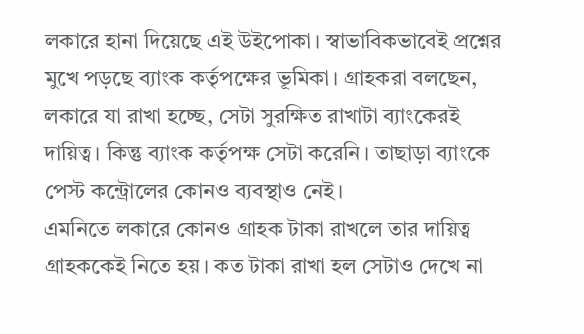লকারে হানা দিয়েছে এই উইপোকা। স্বাভাবিকভাবেই প্রশ্নের মুখে পড়ছে ব্যাংক কর্তৃপক্ষের ভূমিকা। গ্রাহকরা বলছেন, লকারে যা রাখা হচ্ছে, সেটা সুরক্ষিত রাখাটা ব্যাংকেরই দায়িত্ব। কিন্তু ব্যাংক কর্তৃপক্ষ সেটা করেনি। তাছাড়া ব্যাংকে পেস্ট কন্ট্রোলের কোনও ব্যবস্থাও নেই।
এমনিতে লকারে কোনও গ্রাহক টাকা রাখলে তার দায়িত্ব গ্রাহককেই নিতে হয়। কত টাকা রাখা হল সেটাও দেখে না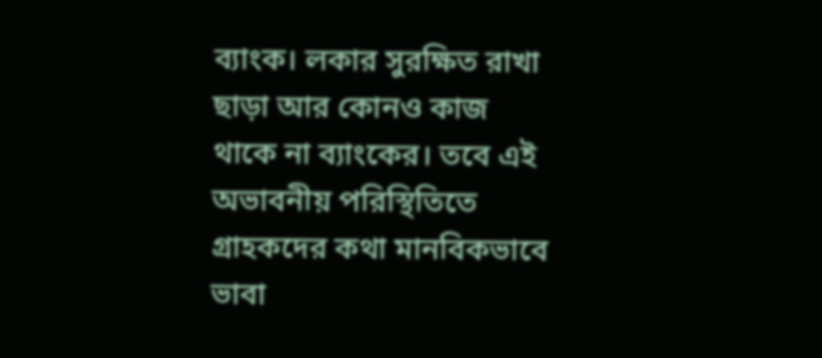ব্যাংক। লকার সুরক্ষিত রাখা ছাড়া আর কোনও কাজ থাকে না ব্যাংকের। তবে এই অভাবনীয় পরিস্থিতিতে গ্রাহকদের কথা মানবিকভাবে ভাবা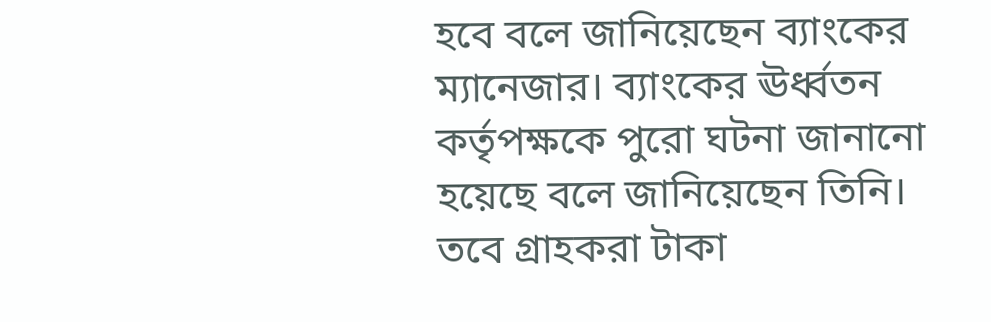হবে বলে জানিয়েছেন ব্যাংকের ম্যানেজার। ব্যাংকের ঊর্ধ্বতন কর্তৃপক্ষকে পুরো ঘটনা জানানো হয়েছে বলে জানিয়েছেন তিনি। তবে গ্রাহকরা টাকা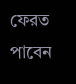ফেরত পাবেন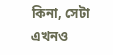কিনা, সেটা এখনও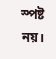স্পষ্ট নয়।